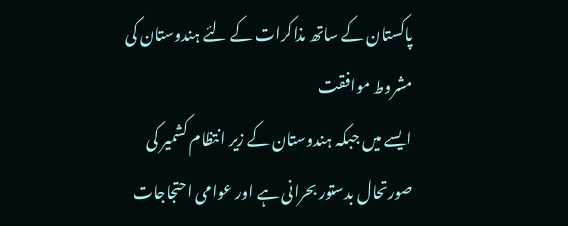پاکستان کے ساتھ مذاکرات کے لئے ہندوستان کی مشروط موافقت
ایسے میں جبکہ ہندوستان کے زیر انتظام کشمیر کی صورتحال بدستور بحرانی ہے اور عوامی احتجاجات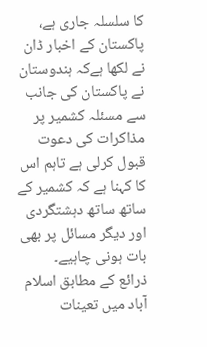کا سلسلہ جاری ہے، پاکستان کے اخبار ڈان نے لکھا ہےکہ ہندوستان نے پاکستان کی جانب سے مسئلہ کشمیر پر مذاکرات کی دعوت قبول کرلی ہے تاہم اس کا کہنا ہے کہ کشمیر کے ساتھ ساتھ دہشتگردی اور دیگر مسائل پر بھی بات ہونی چاہیے۔
ذرائع کے مطابق اسلام آباد میں تعینات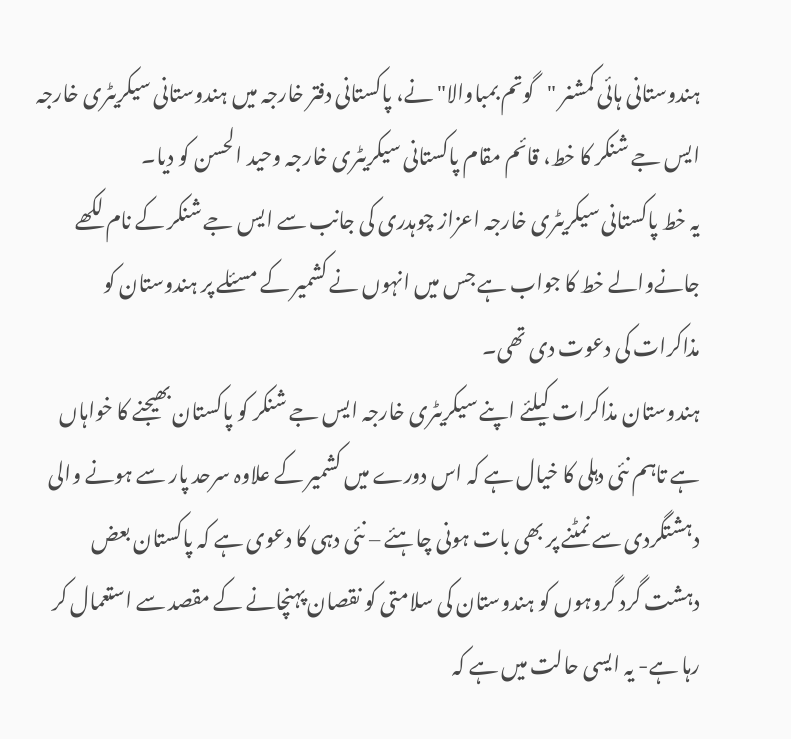ہندوستانی ہائی کمشنر "گوتم بمباوالا" نے، پاکستانی دفتر خارجہ میں ہندوستانی سیکریٹری خارجہ ایس جے شنکر کا خط، قائم مقام پاکستانی سیکریٹری خارجہ وحید الحسن کو دیا۔
یہ خط پاکستانی سیکریٹری خارجہ اعزاز چوہدری کی جانب سے ایس جے شنکر کے نام لکھے جانےوالے خط کا جواب ہے جس میں انہوں نے کشمیر کے مسئلے پر ہندوستان کو مذاکرات کی دعوت دی تھی۔
ہندوستان مذاکرات کیلئے اپنے سیکریٹری خارجہ ایس جے شنکر کو پاکستان بھیجنے کا خواہاں ہے تاہم نئی دہلی کا خیال ہے کہ اس دورے میں کشمیر کے علاوہ سرحد پار سے ہونے والی دہشتگردی سے نمٹنے پر بھی بات ہونی چاہئے – نئی دہی کا دعوی ہے کہ پاکستان بعض دہشت گرد گروہوں کو ہندوستان کی سلامتی کو نقصان پہنچانے کے مقصد سے استعمال کر رہا ہے- یہ ایسی حالت میں ہے کہ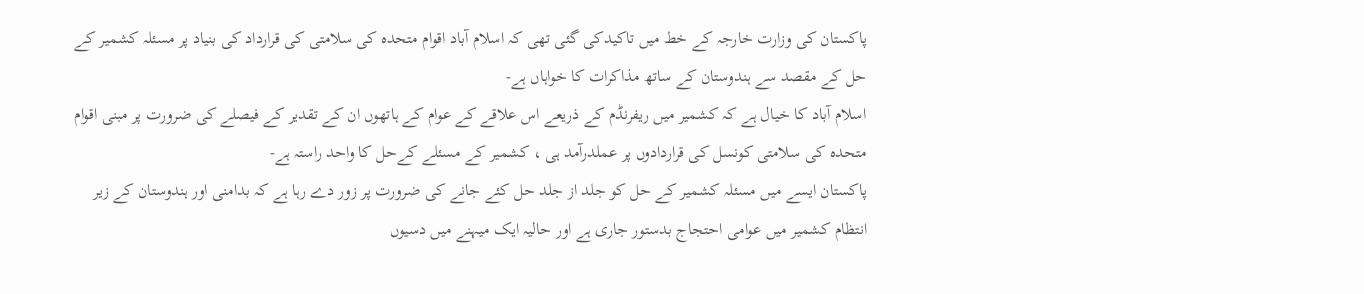پاکستان کی وزارت خارجہ کے خط میں تاکیدکی گئی تھی کہ اسلام آباد اقوام متحدہ کی سلامتی کی قرارداد کی بنیاد پر مسئلہ کشمیر کے حل کے مقصد سے ہندوستان کے ساتھ مذاکرات کا خواہاں ہے-
اسلام آباد کا خیال ہے کہ کشمیر میں ریفرنڈم کے ذریعے اس علاقے کے عوام کے ہاتھوں ان کے تقدیر کے فیصلے کی ضرورت پر مبنی اقوام متحدہ کی سلامتی کونسل کی قراردادوں پر عملدرآمد ہی ، کشمیر کے مسئلے کےحل کا واحد راستہ ہے-
پاکستان ایسے میں مسئلہ کشمیر کے حل کو جلد از جلد حل کئے جانے کی ضرورت پر زور دے رہا ہے کہ بدامنی اور ہندوستان کے زیر انتظام کشمیر میں عوامی احتجاج بدستور جاری ہے اور حالیہ ایک میہنے میں دسیوں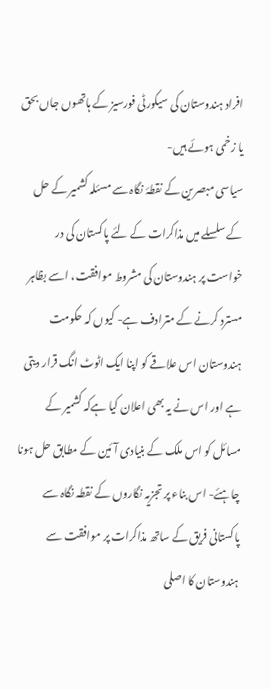افراد ہندوستان کی سیکورٹی فورسیز کے ہاتھوں جاں بحق یا زخمی ہوئے ہیں-
سیاسی مبصرین کے نقطۂ نگاہ سے مسئلہ کشمیر کے حل کے سلسلے میں مذاکرات کے لئے پاکستان کی در خواست پر ہندوستان کی مشروط موافقت، اسے بظاہر مسترد کرنے کے مترادف ہے- کیوں کہ حکومت ہندوستان اس علاقے کو اپنا ایک اٹوٹ انگ قرار دیتی ہے اور اس نے یہ بھی اعلان کیا ہےکہ کشمیر کے مسائل کو اس ملک کے بنیادی آئین کے مطابق حل ہونا چاہئے- اس بناء پر تجزیہ نگاروں کے نقطہ نگاہ سے پاکستانی فریق کے ساتھ مذاکرات پر موافقت سے ہندوستان کا اصلی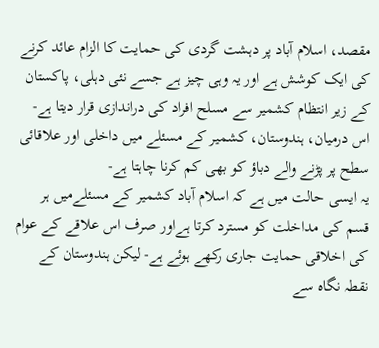مقصد، اسلام آباد پر دہشت گردی کی حمایت کا الزام عائد کرنے کی ایک کوشش ہے اور یہ وہی چیز ہے جسے نئی دہلی، پاکستان کے زیر انتظام کشمیر سے مسلح افراد کی دراندازی قرار دیتا ہے- اس درمیان، ہندوستان، کشمیر کے مسئلے میں داخلی اور علاقائی سطح پر پڑنے والے دباؤ کو بھی کم کرنا چاہتا ہے-
یہ ایسی حالت میں ہے کہ اسلام آباد کشمیر کے مسئلےمیں ہر قسم کی مداخلت کو مسترد کرتا ہےاور صرف اس علاقے کے عوام کی اخلاقی حمایت جاری رکھے ہوئے ہے- لیکن ہندوستان کے نقطہ نگاہ سے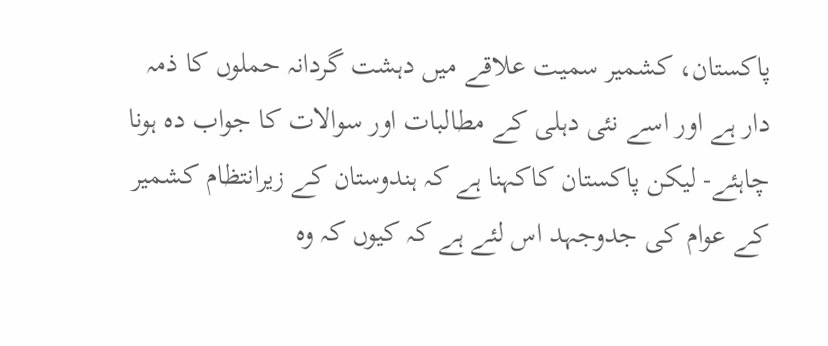پاکستان، کشمیر سمیت علاقے میں دہشت گردانہ حملوں کا ذمہ دار ہے اور اسے نئی دہلی کے مطالبات اور سوالات کا جواب دہ ہونا چاہئے- لیکن پاکستان کاکہنا ہے کہ ہندوستان کے زیرانتظام کشمیر کے عوام کی جدوجہد اس لئے ہے کہ کیوں کہ وہ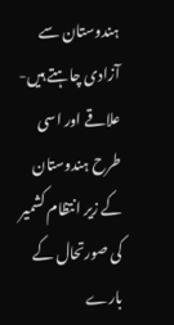ہندوستان سے آزادی چاہتے ہیں-
علاقے اور اسی طرح ہندوستان کے زیر انتظام کشمیر کی صورتحال کے بارے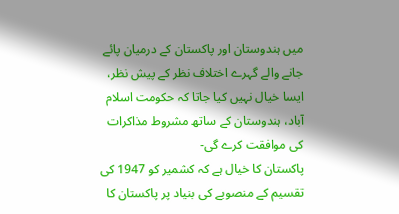میں ہندوستان اور پاکستان کے درمیان پائے جانے والے گہرے اختلاف نظر کے پیش نظر، ایسا خیال نہیں کیا جاتا کہ حکومت اسلام آباد، ہندوستان کے ساتھ مشروط مذاکرات کی موافقت کرے گی-
پاکستان کا خیال ہے کہ کشمیر کو 1947 کی تقسیم کے منصوبے کی بنیاد پر پاکستان کا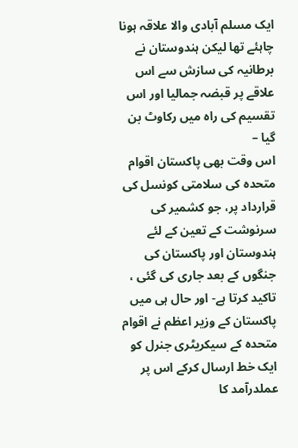ایک مسلم آبادی والا علاقہ ہونا چاہئے تھا لیکن ہندوستان نے برطانیہ کی سازش سے اس علاقے پر قبضہ جمالیا اور اس تقسیم کی راہ میں رکاوٹ بن گیا –
اس وقت بھی پاکستان اقوام متحدہ کی سلامتی کونسل کی قرارداد پر، جو کشمیر کی سرنوشت کے تعین کے لئے ہندوستان اور پاکستان کی جنگوں کے بعد جاری کی گئی ، تاکید کرتا ہے- اور حال ہی میں پاکستان کے وزیر اعظم نے اقوام متحدہ کے سیکریٹری جنرل کو ایک خط ارسال کرکے اس پر عملدرآمد کا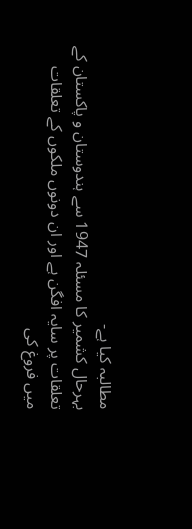مطالبہ کیا ہے-
بہرحال کشمیر کا مسئلہ 1947 سے ہندوستان و پاکستان کے تعلقات پر سایہ افگن ہے اور ان دونوں ملکوں کے تعلقات میں فروغ کی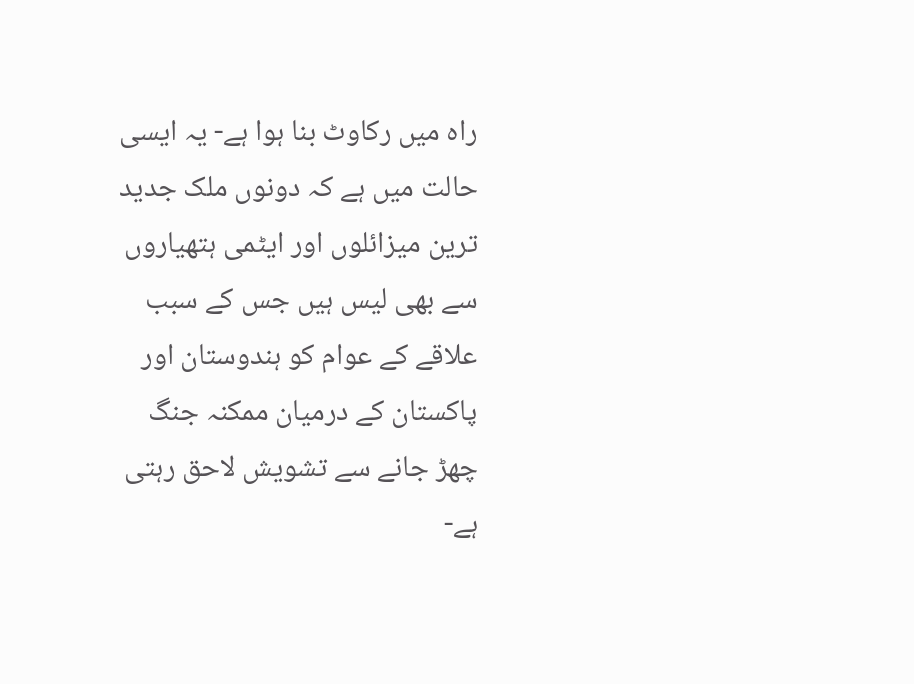راہ میں رکاوٹ بنا ہوا ہے- یہ ایسی حالت میں ہے کہ دونوں ملک جدید ترین میزائلوں اور ایٹمی ہتھیاروں سے بھی لیس ہیں جس کے سبب علاقے کے عوام کو ہندوستان اور پاکستان کے درمیان ممکنہ جنگ چھڑ جانے سے تشویش لاحق رہتی ہے-